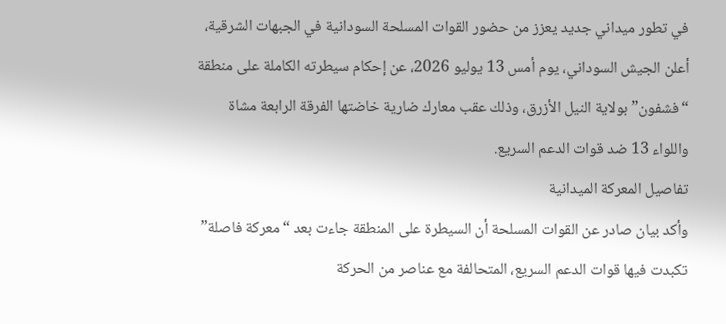في تطور ميداني جديد يعزز من حضور القوات المسلحة السودانية في الجبهات الشرقية، أعلن الجيش السوداني، يوم أمس 13 يوليو 2026، عن إحكام سيطرته الكاملة على منطقة “فشفون” بولاية النيل الأزرق، وذلك عقب معارك ضارية خاضتها الفرقة الرابعة مشاة واللواء 13 ضد قوات الدعم السريع.
تفاصيل المعركة الميدانية
وأكد بيان صادر عن القوات المسلحة أن السيطرة على المنطقة جاءت بعد “معركة فاصلة” تكبدت فيها قوات الدعم السريع، المتحالفة مع عناصر من الحركة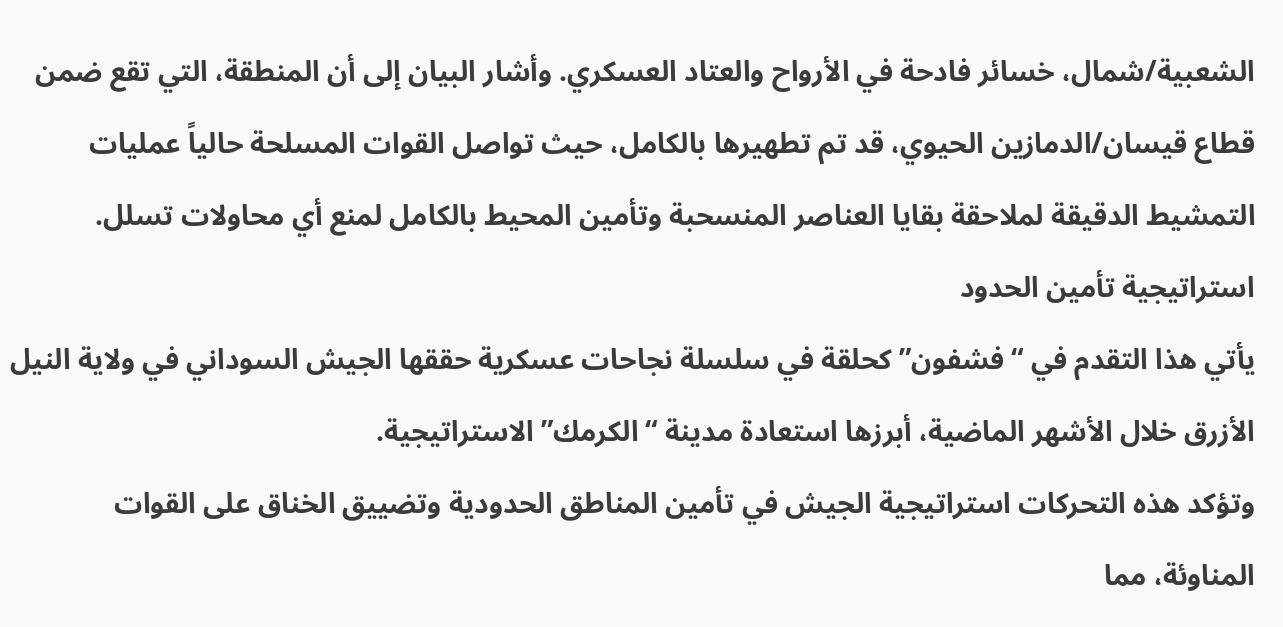الشعبية/شمال، خسائر فادحة في الأرواح والعتاد العسكري. وأشار البيان إلى أن المنطقة، التي تقع ضمن قطاع قيسان/الدمازين الحيوي، قد تم تطهيرها بالكامل، حيث تواصل القوات المسلحة حالياً عمليات التمشيط الدقيقة لملاحقة بقايا العناصر المنسحبة وتأمين المحيط بالكامل لمنع أي محاولات تسلل.
استراتيجية تأمين الحدود
يأتي هذا التقدم في “فشفون” كحلقة في سلسلة نجاحات عسكرية حققها الجيش السوداني في ولاية النيل الأزرق خلال الأشهر الماضية، أبرزها استعادة مدينة “الكرمك” الاستراتيجية.
وتؤكد هذه التحركات استراتيجية الجيش في تأمين المناطق الحدودية وتضييق الخناق على القوات المناوئة، مما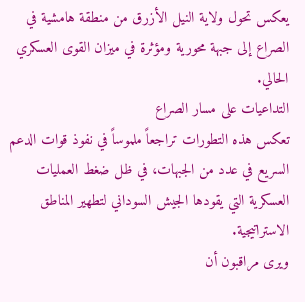يعكس تحول ولاية النيل الأزرق من منطقة هامشية في الصراع إلى جبهة محورية ومؤثرة في ميزان القوى العسكري الحالي.
التداعيات على مسار الصراع
تعكس هذه التطورات تراجعاً ملموساً في نفوذ قوات الدعم السريع في عدد من الجبهات، في ظل ضغط العمليات العسكرية التي يقودها الجيش السوداني لتطهير المناطق الاستراتيجية.
ويرى مراقبون أن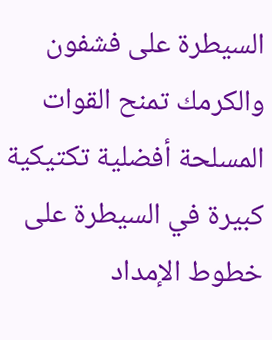السيطرة على فشفون والكرمك تمنح القوات المسلحة أفضلية تكتيكية كبيرة في السيطرة على خطوط الإمداد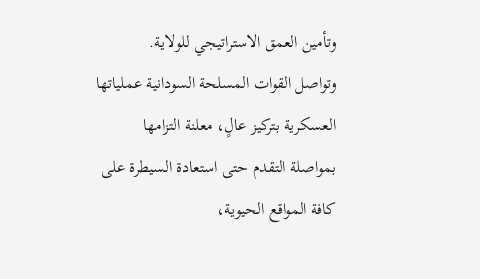وتأمين العمق الاستراتيجي للولاية.
وتواصل القوات المسلحة السودانية عملياتها العسكرية بتركيز عالٍ، معلنة التزامها بمواصلة التقدم حتى استعادة السيطرة على كافة المواقع الحيوية،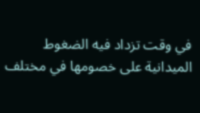في وقت تزداد فيه الضغوط الميدانية على خصومها في مختلف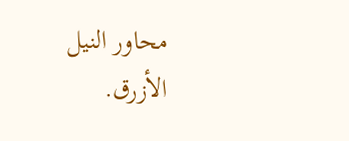محاور النيل الأزرق.